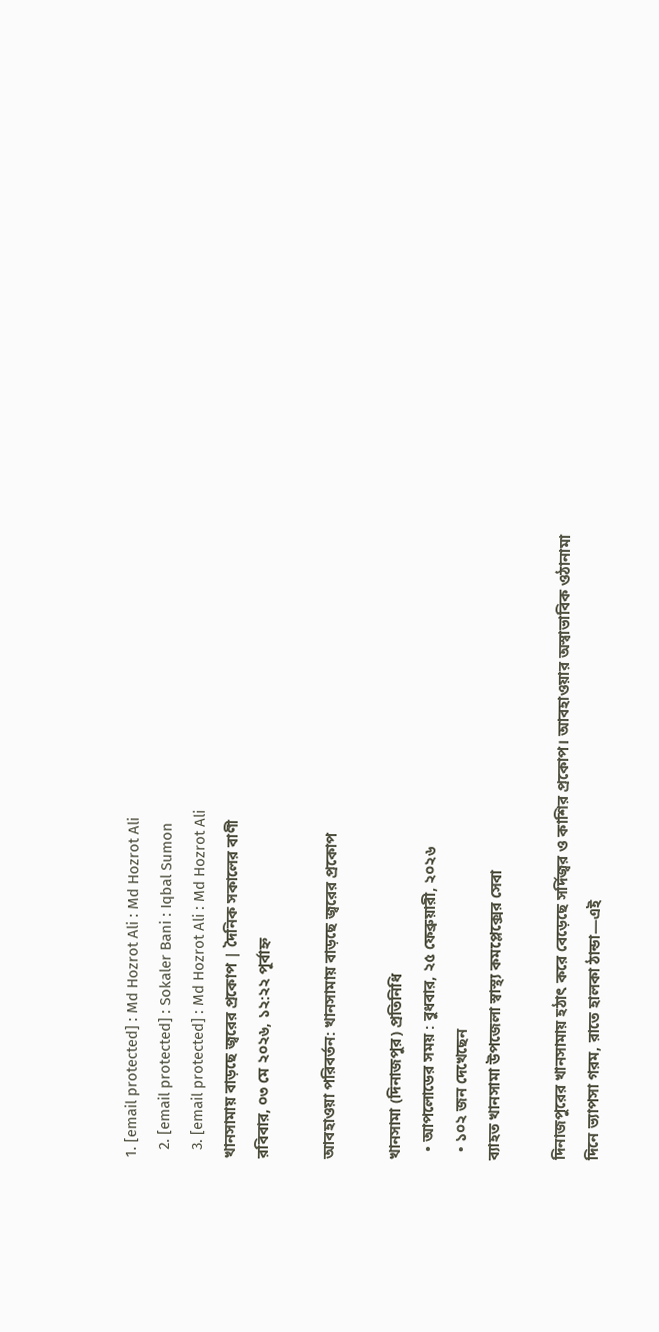1. [email protected] : Md Hozrot Ali : Md Hozrot Ali
  2. [email protected] : Sokaler Bani : Iqbal Sumon
  3. [email protected] : Md Hozrot Ali : Md Hozrot Ali
খানসামায় বাড়ছে জ্বরের প্রকোপ | দৈনিক সকালের বাণী
রবিবার, ০৩ মে ২০২৬, ১২:২২ পূর্বাহ্ন

আবহাওয়া পরিবর্তন: খানসামায় বাড়ছে জ্বরের প্রকোপ

খানসামা (দিনাজপুর) প্রতিনিধি
  • আপলোডের সময় : বুধবার, ২৫ ফেব্রুয়ারী, ২০২৬
  • ১০২ জন দেখেছেন
ব্যাহত খানসামা উপজেলা স্বাস্থ্য কমপ্লেক্সের সেবা

দিনাজপুরের খানসামায় হঠাৎ করে বেড়েছে সর্দিজ্বর ও কাশির প্রকোপ। আবহাওয়ার অস্বাভাবিক ওঠানামা দিনে ভ্যাপসা গরম, রাতে হালকা ঠান্ডা—এই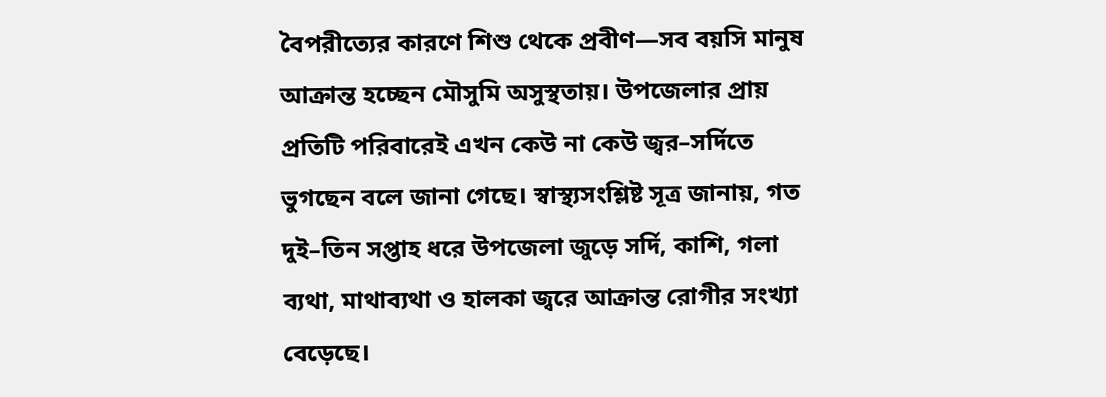বৈপরীত্যের কারণে শিশু থেকে প্রবীণ—সব বয়সি মানুষ আক্রান্ত হচ্ছেন মৌসুমি অসুস্থতায়। উপজেলার প্রায় প্রতিটি পরিবারেই এখন কেউ না কেউ জ্বর–সর্দিতে ভুগছেন বলে জানা গেছে। স্বাস্থ্যসংশ্লিষ্ট সূত্র জানায়, গত দুই–তিন সপ্তাহ ধরে উপজেলা জুড়ে সর্দি, কাশি, গলা ব্যথা, মাথাব্যথা ও হালকা জ্বরে আক্রান্ত রোগীর সংখ্যা বেড়েছে।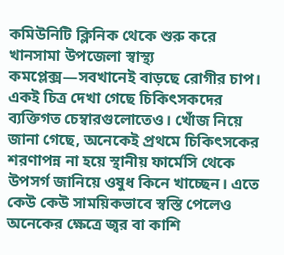কমিউনিটি ক্লিনিক থেকে শুরু করে খানসামা উপজেলা স্বাস্থ্য কমপ্লেক্স—সবখানেই বাড়ছে রোগীর চাপ। একই চিত্র দেখা গেছে চিকিৎসকদের ব্যক্তিগত চেম্বারগুলোতেও। খোঁজ নিয়ে জানা গেছে, অনেকেই প্রথমে চিকিৎসকের শরণাপন্ন না হয়ে স্থানীয় ফার্মেসি থেকে উপসর্গ জানিয়ে ওষুধ কিনে খাচ্ছেন। এতে কেউ কেউ সাময়িকভাবে স্বস্তি পেলেও অনেকের ক্ষেত্রে জ্বর বা কাশি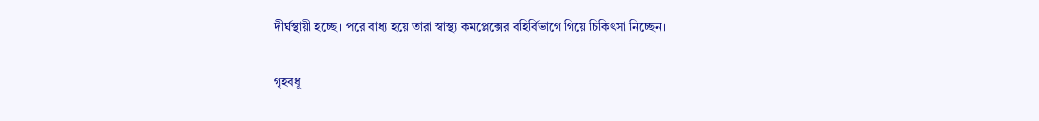দীর্ঘস্থায়ী হচ্ছে। পরে বাধ্য হয়ে তারা স্বাস্থ্য কমপ্লেক্সের বহির্বিভাগে গিয়ে চিকিৎসা নিচ্ছেন।

গৃহবধূ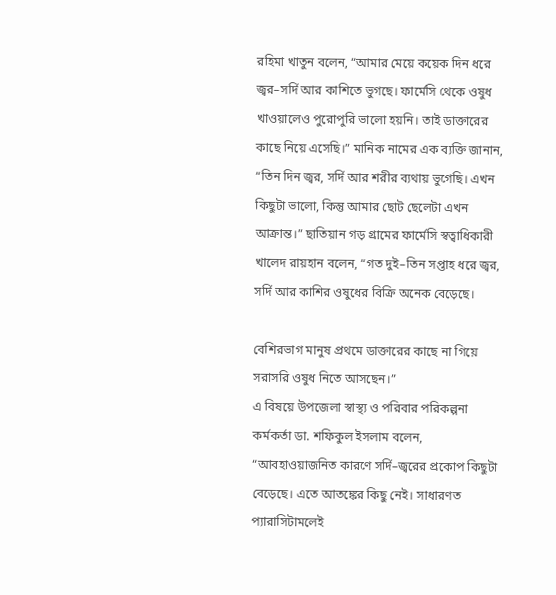রহিমা খাতুন বলেন, “আমার মেয়ে কয়েক দিন ধরে জ্বর–সর্দি আর কাশিতে ভুগছে। ফার্মেসি থেকে ওষুধ খাওয়ালেও পুরোপুরি ভালো হয়নি। তাই ডাক্তারের কাছে নিয়ে এসেছি।” মানিক নামের এক ব্যক্তি জানান, “তিন দিন জ্বর, সর্দি আর শরীর ব্যথায় ভুগেছি। এখন কিছুটা ভালো, কিন্তু আমার ছোট ছেলেটা এখন আক্রান্ত।” ছাতিয়ান গড় গ্রামের ফার্মেসি স্বত্বাধিকারী খালেদ রায়হান বলেন, “গত দুই–তিন সপ্তাহ ধরে জ্বর, সর্দি আর কাশির ওষুধের বিক্রি অনেক বেড়েছে।

বেশিরভাগ মানুষ প্রথমে ডাক্তারের কাছে না গিয়ে সরাসরি ওষুধ নিতে আসছেন।”
এ বিষয়ে উপজেলা স্বাস্থ্য ও পরিবার পরিকল্পনা কর্মকর্তা ডা. শফিকুল ইসলাম বলেন, “আবহাওয়াজনিত কারণে সর্দি–জ্বরের প্রকোপ কিছুটা বেড়েছে। এতে আতঙ্কের কিছু নেই। সাধারণত প্যারাসিটামলেই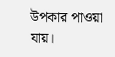উপকার পাওয়া যায়।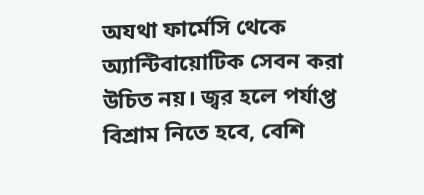অযথা ফার্মেসি থেকে অ্যান্টিবায়োটিক সেবন করা উচিত নয়। জ্বর হলে পর্যাপ্ত বিশ্রাম নিতে হবে, বেশি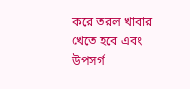করে তরল খাবার খেতে হবে এবং উপসর্গ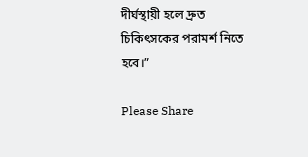দীর্ঘস্থায়ী হলে দ্রুত চিকিৎসকের পরামর্শ নিতে হবে।”

Please Share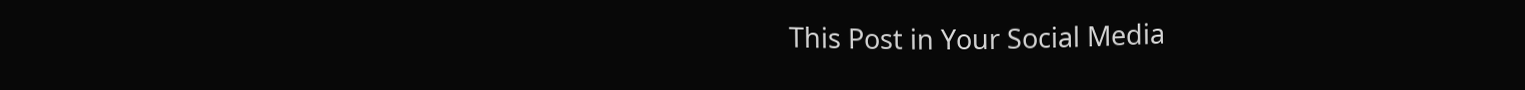This Post in Your Social Media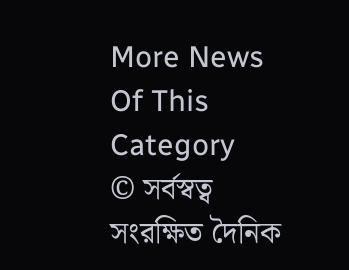More News Of This Category
© সর্বস্বত্ব সংরক্ষিত দৈনিক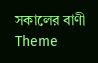সকালের বাণী
Theme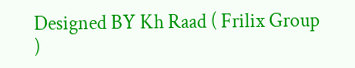Designed BY Kh Raad ( Frilix Group )